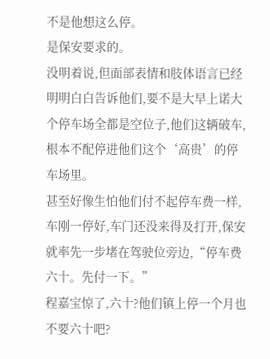不是他想这么停。
是保安要求的。
没明着说,但面部表情和肢体语言已经明明白白告诉他们,要不是大早上诺大个停车场全都是空位子,他们这辆破车,根本不配停进他们这个‘高贵’的停车场里。
甚至好像生怕他们付不起停车费一样,车刚一停好,车门还没来得及打开,保安就率先一步堵在驾驶位旁边,“停车费六十。先付一下。”
程嘉宝惊了,六十?他们镇上停一个月也不要六十吧?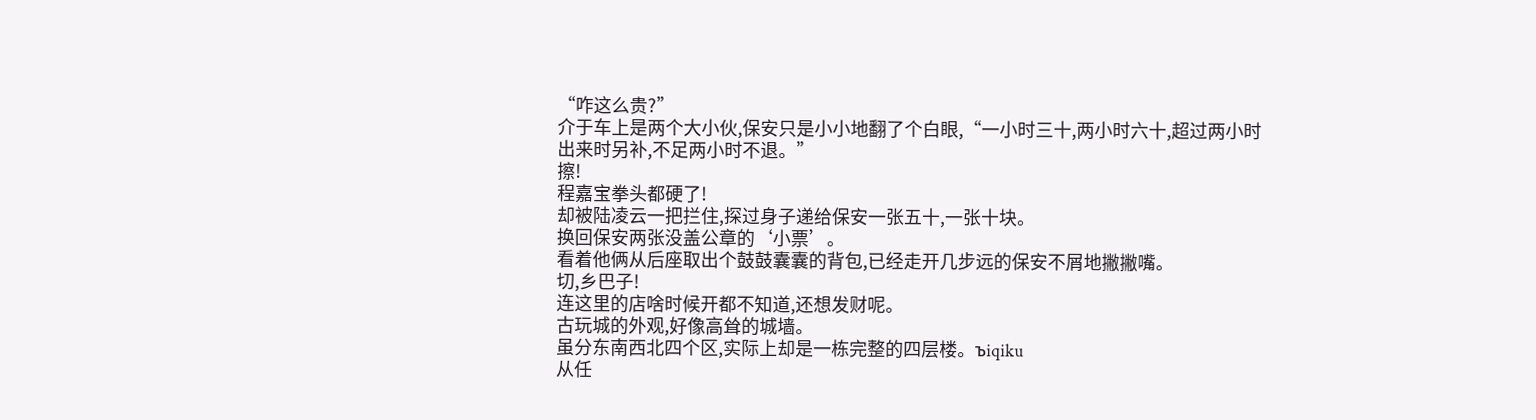“咋这么贵?”
介于车上是两个大小伙,保安只是小小地翻了个白眼,“一小时三十,两小时六十,超过两小时出来时另补,不足两小时不退。”
擦!
程嘉宝拳头都硬了!
却被陆凌云一把拦住,探过身子递给保安一张五十,一张十块。
换回保安两张没盖公章的‘小票’。
看着他俩从后座取出个鼓鼓囊囊的背包,已经走开几步远的保安不屑地撇撇嘴。
切,乡巴子!
连这里的店啥时候开都不知道,还想发财呢。
古玩城的外观,好像高耸的城墙。
虽分东南西北四个区,实际上却是一栋完整的四层楼。ъiqiku
从任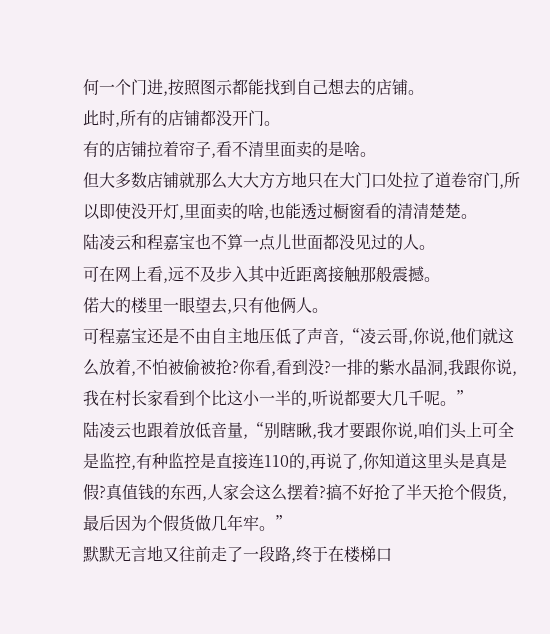何一个门进,按照图示都能找到自己想去的店铺。
此时,所有的店铺都没开门。
有的店铺拉着帘子,看不清里面卖的是啥。
但大多数店铺就那么大大方方地只在大门口处拉了道卷帘门,所以即使没开灯,里面卖的啥,也能透过橱窗看的清清楚楚。
陆凌云和程嘉宝也不算一点儿世面都没见过的人。
可在网上看,远不及步入其中近距离接触那般震撼。
偌大的楼里一眼望去,只有他俩人。
可程嘉宝还是不由自主地压低了声音,“凌云哥,你说,他们就这么放着,不怕被偷被抢?你看,看到没?一排的紫水晶洞,我跟你说,我在村长家看到个比这小一半的,听说都要大几千呢。”
陆凌云也跟着放低音量,“别瞎瞅,我才要跟你说,咱们头上可全是监控,有种监控是直接连110的,再说了,你知道这里头是真是假?真值钱的东西,人家会这么摆着?搞不好抢了半天抢个假货,最后因为个假货做几年牢。”
默默无言地又往前走了一段路,终于在楼梯口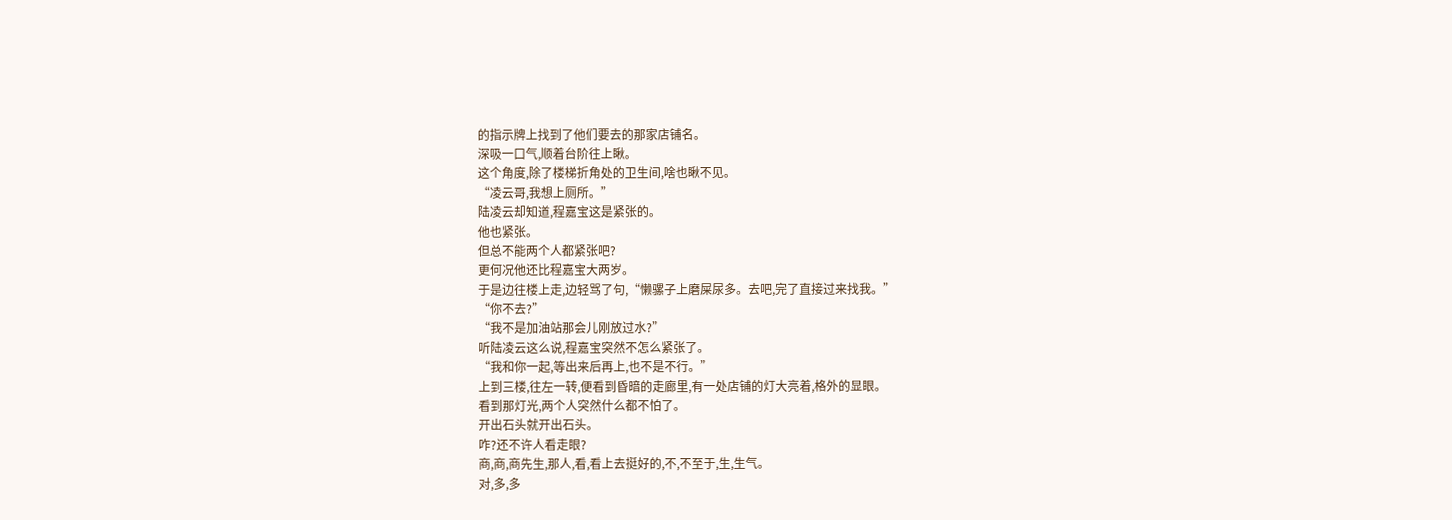的指示牌上找到了他们要去的那家店铺名。
深吸一口气,顺着台阶往上瞅。
这个角度,除了楼梯折角处的卫生间,啥也瞅不见。
“凌云哥,我想上厕所。”
陆凌云却知道,程嘉宝这是紧张的。
他也紧张。
但总不能两个人都紧张吧?
更何况他还比程嘉宝大两岁。
于是边往楼上走,边轻骂了句,“懒骡子上磨屎尿多。去吧,完了直接过来找我。”
“你不去?”
“我不是加油站那会儿刚放过水?”
听陆凌云这么说,程嘉宝突然不怎么紧张了。
“我和你一起,等出来后再上,也不是不行。”
上到三楼,往左一转,便看到昏暗的走廊里,有一处店铺的灯大亮着,格外的显眼。
看到那灯光,两个人突然什么都不怕了。
开出石头就开出石头。
咋?还不许人看走眼?
商,商,商先生,那人,看,看上去挺好的,不,不至于,生,生气。
对,多,多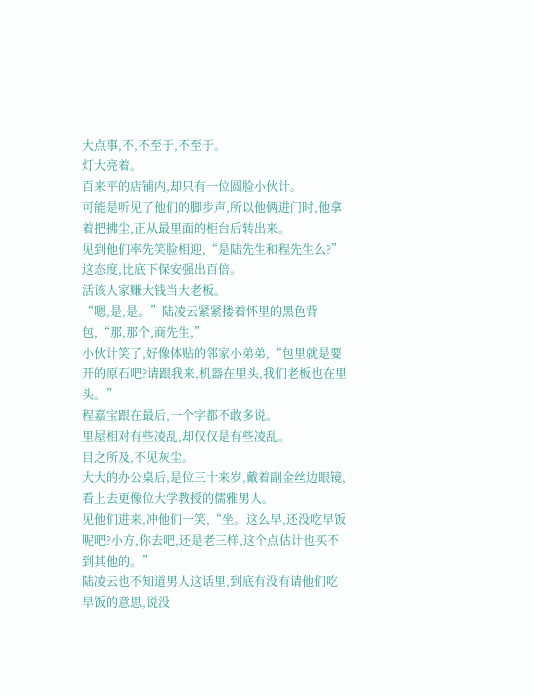大点事,不,不至于,不至于。
灯大亮着。
百来平的店铺内,却只有一位圆脸小伙计。
可能是听见了他们的脚步声,所以他俩进门时,他拿着把拂尘,正从最里面的柜台后转出来。
见到他们率先笑脸相迎,“是陆先生和程先生么?”
这态度,比底下保安强出百倍。
活该人家赚大钱当大老板。
“嗯,是,是。”陆凌云紧紧搂着怀里的黑色背包,“那,那个,商先生,”
小伙计笑了,好像体贴的邻家小弟弟,“包里就是要开的原石吧?请跟我来,机器在里头,我们老板也在里头。”
程嘉宝跟在最后,一个字都不敢多说。
里屋相对有些凌乱,却仅仅是有些凌乱。
目之所及,不见灰尘。
大大的办公桌后,是位三十来岁,戴着副金丝边眼镜,看上去更像位大学教授的儒雅男人。
见他们进来,冲他们一笑,“坐。这么早,还没吃早饭呢吧?小方,你去吧,还是老三样,这个点估计也买不到其他的。”
陆凌云也不知道男人这话里,到底有没有请他们吃早饭的意思,说没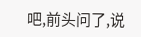吧,前头问了,说